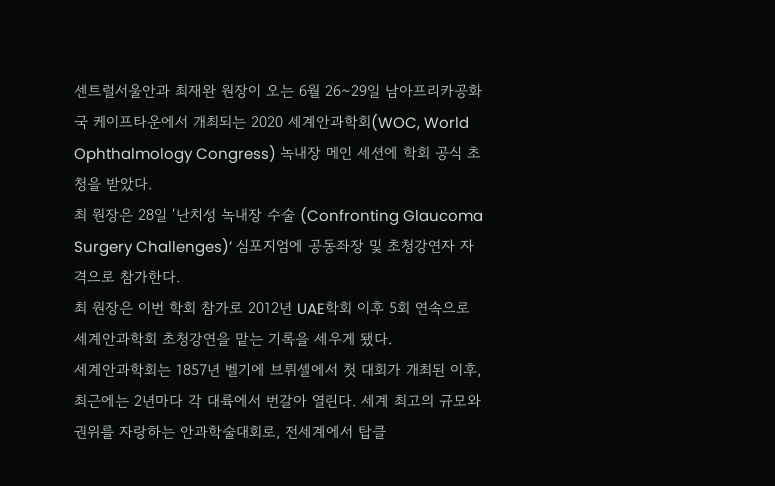센트럴서울안과 최재완 원장이 오는 6월 26~29일 남아프리카공화국 케이프타운에서 개최되는 2020 세계안과학회(WOC, World Ophthalmology Congress) 녹내장 메인 세션에 학회 공식 초청을 받았다.
최 원장은 28일 ‘난치성 녹내장 수술 (Confronting Glaucoma Surgery Challenges)’ 심포지엄에 공동좌장 및 초청강연자 자격으로 참가한다.
최 원장은 이번 학회 참가로 2012년 UAE학회 이후 5회 연속으로 세계안과학회 초청강연을 맡는 기록을 세우게 됐다.
세계안과학회는 1857년 벨기에 브뤼셀에서 첫 대회가 개최된 이후, 최근에는 2년마다 각 대륙에서 번갈아 열린다. 세계 최고의 규모와 권위를 자랑하는 안과학술대회로, 전세계에서 탑클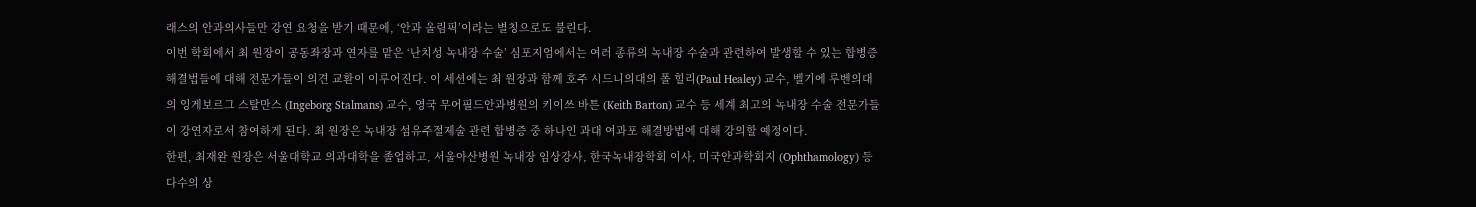래스의 안과의사들만 강연 요청을 받기 때문에, ‘안과 올림픽’이라는 별칭으로도 불린다.
이번 학회에서 최 원장이 공동좌장과 연자를 맡은 ‘난치성 녹내장 수술’ 심포지엄에서는 여러 종류의 녹내장 수술과 관련하여 발생할 수 있는 합병증 해결법들에 대해 전문가들이 의견 교환이 이루어진다. 이 세션에는 최 원장과 함께 호주 시드니의대의 폴 힐리(Paul Healey) 교수, 벨기에 루벤의대의 잉게보르그 스탈만스 (Ingeborg Stalmans) 교수, 영국 무어필드안과병원의 키이쓰 바튼 (Keith Barton) 교수 등 세계 최고의 녹내장 수술 전문가들이 강연자로서 참여하게 된다. 최 원장은 녹내장 섬유주절제술 관련 합병증 중 하나인 과대 여과포 해결방법에 대해 강의할 예정이다.
한편, 최재완 원장은 서울대학교 의과대학을 졸업하고, 서울아산병원 녹내장 임상강사, 한국녹내장학회 이사, 미국안과학회지 (Ophthamology) 등 다수의 상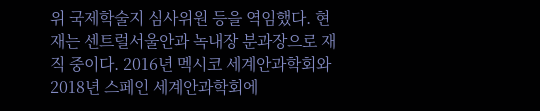위 국제학술지 심사위원 등을 역임했다. 현재는 센트럴서울안과 녹내장 분과장으로 재직 중이다. 2016년 멕시코 세계안과학회와 2018년 스페인 세계안과학회에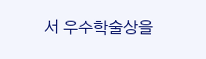서 우수학술상을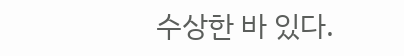수상한 바 있다.